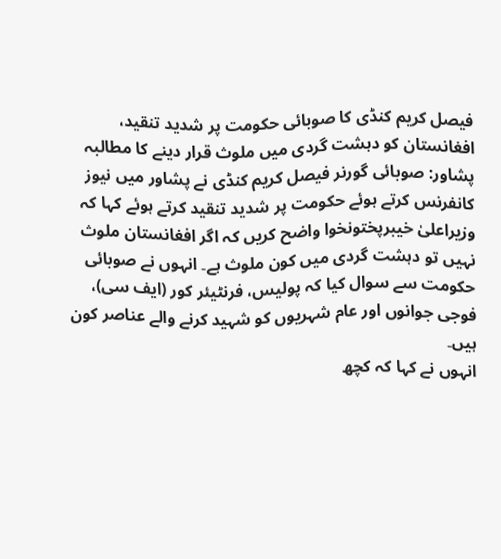فیصل کریم کنڈی کا صوبائی حکومت پر شدید تنقید، افغانستان کو دہشت گردی میں ملوث قرار دینے کا مطالبہ
پشاور: صوبائی گورنر فیصل کریم کنڈی نے پشاور میں نیوز کانفرنس کرتے ہوئے حکومت پر شدید تنقید کرتے ہوئے کہا کہ وزیراعلیٰ خیبرپختونخوا واضح کریں کہ اگر افغانستان ملوث نہیں تو دہشت گردی میں کون ملوث ہے۔ انہوں نے صوبائی حکومت سے سوال کیا کہ پولیس، فرنٹیئر کور (ایف سی)، فوجی جوانوں اور عام شہریوں کو شہید کرنے والے عناصر کون ہیں۔
انہوں نے کہا کہ کچھ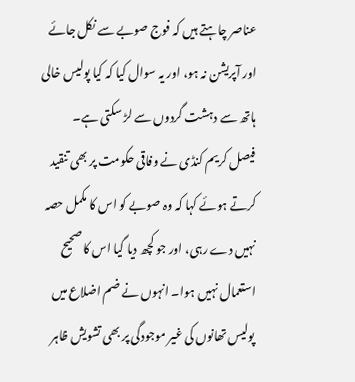عناصر چاہتے ہیں کہ فوج صوبے سے نکل جائے اور آپریشن نہ ہو، اور یہ سوال کیا کہ کیا پولیس خالی ہاتھ سے دہشت گردوں سے لڑ سکتی ہے۔
فیصل کریم کنڈی نے وفاقی حکومت پر بھی تنقید کرتے ہوئے کہا کہ وہ صوبے کو اس کا مکمل حصہ نہیں دے رہی، اور جو کچھ دیا گیا اس کا صحیح استعمال نہیں ہوا۔ انہوں نے ضم اضلاع میں پولیس تھانوں کی غیر موجودگی پر بھی تشویش ظاہر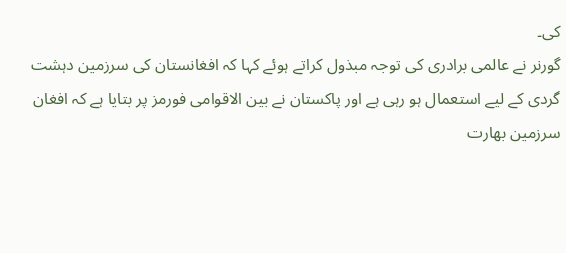کی۔
گورنر نے عالمی برادری کی توجہ مبذول کراتے ہوئے کہا کہ افغانستان کی سرزمین دہشت گردی کے لیے استعمال ہو رہی ہے اور پاکستان نے بین الاقوامی فورمز پر بتایا ہے کہ افغان سرزمین بھارت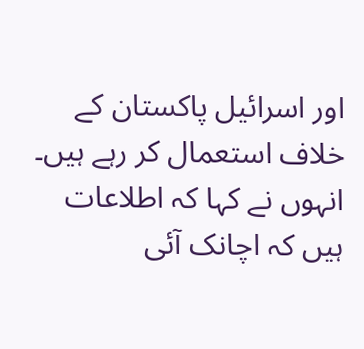اور اسرائیل پاکستان کے خلاف استعمال کر رہے ہیں۔
انہوں نے کہا کہ اطلاعات ہیں کہ اچانک آئی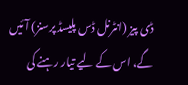ڈی پیز (انٹرنل ڈس پلیسڈ پرسنز) آئیں گے، اس کے لیے تیار رہنے کی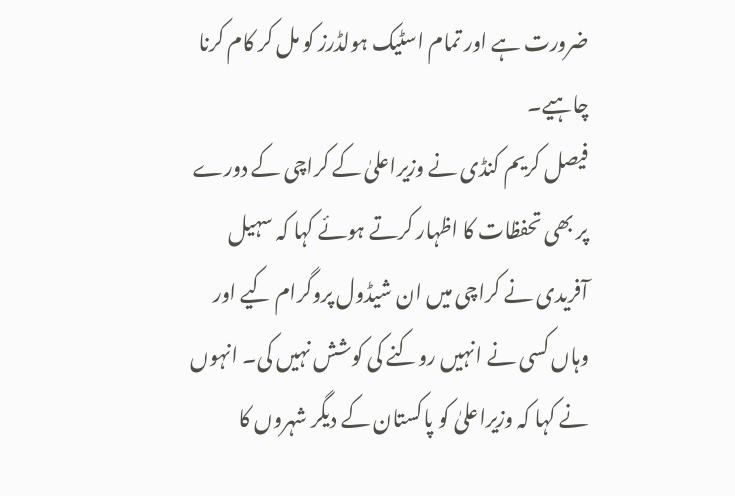ضرورت ہے اور تمام اسٹیک ہولڈرز کو مل کر کام کرنا چاہیے۔
فیصل کریم کنڈی نے وزیراعلیٰ کے کراچی کے دورے پر بھی تحفظات کا اظہار کرتے ہوئے کہا کہ سہیل آفریدی نے کراچی میں ان شیڈول پروگرام کیے اور وہاں کسی نے انہیں روکنے کی کوشش نہیں کی۔ انہوں نے کہا کہ وزیراعلیٰ کو پاکستان کے دیگر شہروں کا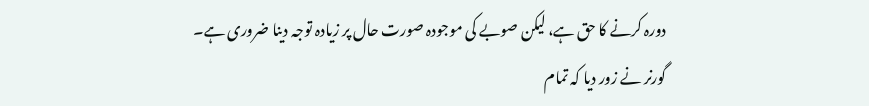دورہ کرنے کا حق ہے، لیکن صوبے کی موجودہ صورت حال پر زیادہ توجہ دینا ضروری ہے۔
گورنر نے زور دیا کہ تمام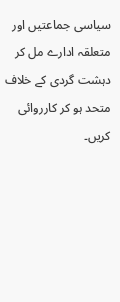سیاسی جماعتیں اور متعلقہ ادارے مل کر دہشت گردی کے خلاف متحد ہو کر کارروائی کریں۔